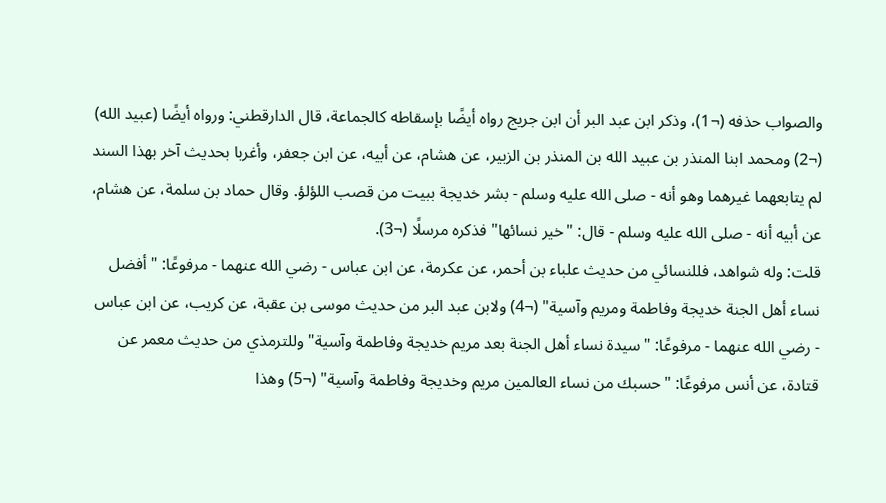والصواب حذفه (¬1)، وذكر ابن عبد البر أن ابن جريج رواه أيضًا بإسقاطه كالجماعة، قال الدارقطني: ورواه أيضًا (عبيد الله) (¬2) ومحمد ابنا المنذر بن عبيد الله بن المنذر بن الزبير، عن هشام، عن أبيه، عن ابن جعفر، وأغربا بحديث آخر بهذا السند لم يتابعهما غيرهما وهو أنه - صلى الله عليه وسلم - بشر خديجة ببيت من قصب اللؤلؤ. وقال حماد بن سلمة، عن هشام، عن أبيه أنه - صلى الله عليه وسلم - قال: "خير نسائها" فذكره مرسلًا (¬3).
قلت: وله شواهد، فللنسائي من حديث علباء بن أحمر، عن عكرمة، عن ابن عباس - رضي الله عنهما - مرفوعًا: "أفضل نساء أهل الجنة خديجة وفاطمة ومريم وآسية" (¬4) ولابن عبد البر من حديث موسى بن عقبة، عن كريب، عن ابن عباس - رضي الله عنهما - مرفوعًا: "سيدة نساء أهل الجنة بعد مريم خديجة وفاطمة وآسية" وللترمذي من حديث معمر عن قتادة، عن أنس مرفوعًا: "حسبك من نساء العالمين مريم وخديجة وفاطمة وآسية" (¬5) وهذا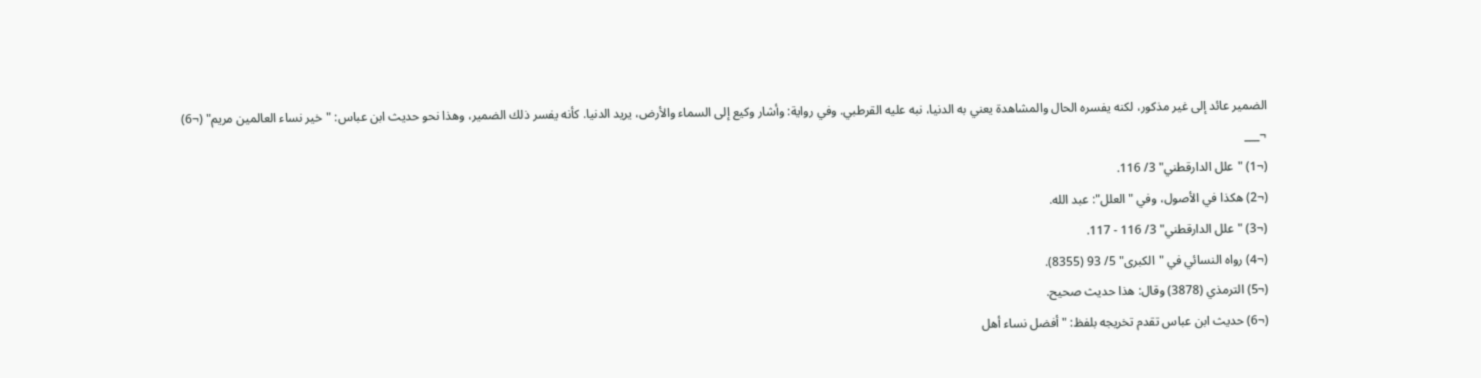الضمير عائد إلى غير مذكور، لكنه يفسره الحال والمشاهدة يعني به الدنيا، نبه عليه القرطبي. وفي رواية: وأشار وكيع إلى السماء والأرض، يريد الدنيا. كأنه يفسر ذلك الضمير، وهذا نحو حديث ابن عباس: "خير نساء العالمين مريم" (¬6)
¬___
(¬1) "علل الدارقطني" 3/ 116.
(¬2) هكذا في الأصول، وفي "العلل": عبد الله.
(¬3) "علل الدارقطني" 3/ 116 - 117.
(¬4) رواه النسائي في "الكبرى" 5/ 93 (8355).
(¬5) الترمذي (3878) وقال: هذا حديث صحيح.
(¬6) حديث ابن عباس تقدم تخريجه بلفظ: "أفضل نساء أهل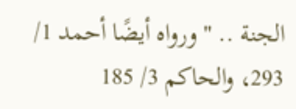الجنة .. " ورواه أيضًا أحمد 1/ 293، والحاكم 3/ 185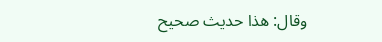وقال: هذا حديث صحيح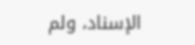الإسناد، ولم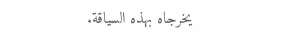يخرجاه بهذه السياقة.